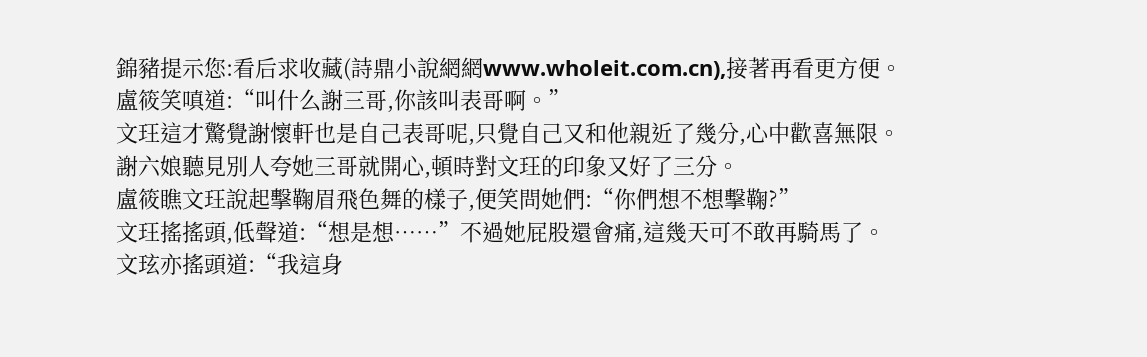錦豬提示您:看后求收藏(詩鼎小說網網www.wholeit.com.cn),接著再看更方便。
盧筱笑嗔道:“叫什么謝三哥,你該叫表哥啊。”
文玨這才驚覺謝懷軒也是自己表哥呢,只覺自己又和他親近了幾分,心中歡喜無限。
謝六娘聽見別人夸她三哥就開心,頓時對文玨的印象又好了三分。
盧筱瞧文玨說起擊鞠眉飛色舞的樣子,便笑問她們:“你們想不想擊鞠?”
文玨搖搖頭,低聲道:“想是想……”不過她屁股還會痛,這幾天可不敢再騎馬了。
文玹亦搖頭道:“我這身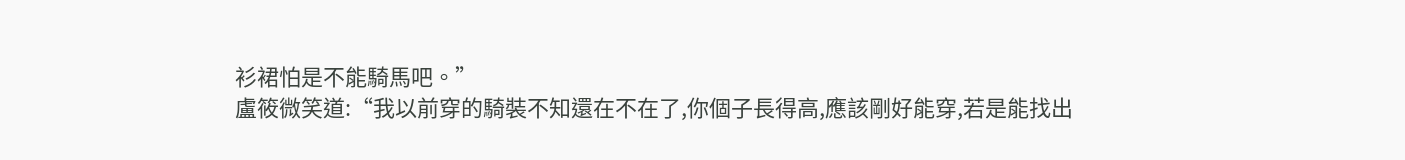衫裙怕是不能騎馬吧。”
盧筱微笑道:“我以前穿的騎裝不知還在不在了,你個子長得高,應該剛好能穿,若是能找出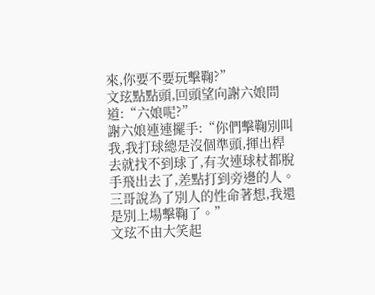來,你要不要玩擊鞠?”
文玹點點頭,回頭望向謝六娘問道:“六娘呢?”
謝六娘連連擺手:“你們擊鞠別叫我,我打球總是沒個準頭,揮出桿去就找不到球了,有次連球杖都脫手飛出去了,差點打到旁邊的人。三哥說為了別人的性命著想,我還是別上場擊鞠了。”
文玹不由大笑起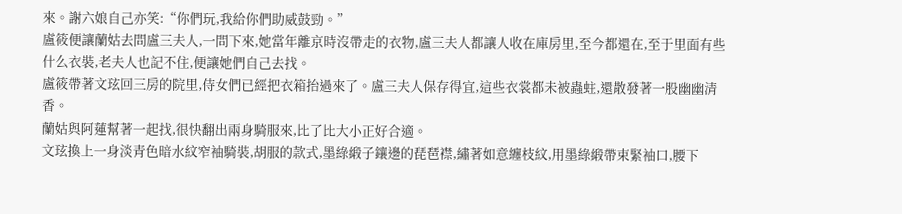來。謝六娘自己亦笑:“你們玩,我給你們助威鼓勁。”
盧筱便讓蘭姑去問盧三夫人,一問下來,她當年離京時沒帶走的衣物,盧三夫人都讓人收在庫房里,至今都還在,至于里面有些什么衣裝,老夫人也記不住,便讓她們自己去找。
盧筱帶著文玹回三房的院里,侍女們已經把衣箱抬過來了。盧三夫人保存得宜,這些衣裳都未被蟲蛀,還散發著一股幽幽清香。
蘭姑與阿蓮幫著一起找,很快翻出兩身騎服來,比了比大小正好合適。
文玹換上一身淡青色暗水紋窄袖騎裝,胡服的款式,墨綠緞子鑲邊的琵琶襟,繡著如意纏枝紋,用墨綠緞帶束緊袖口,腰下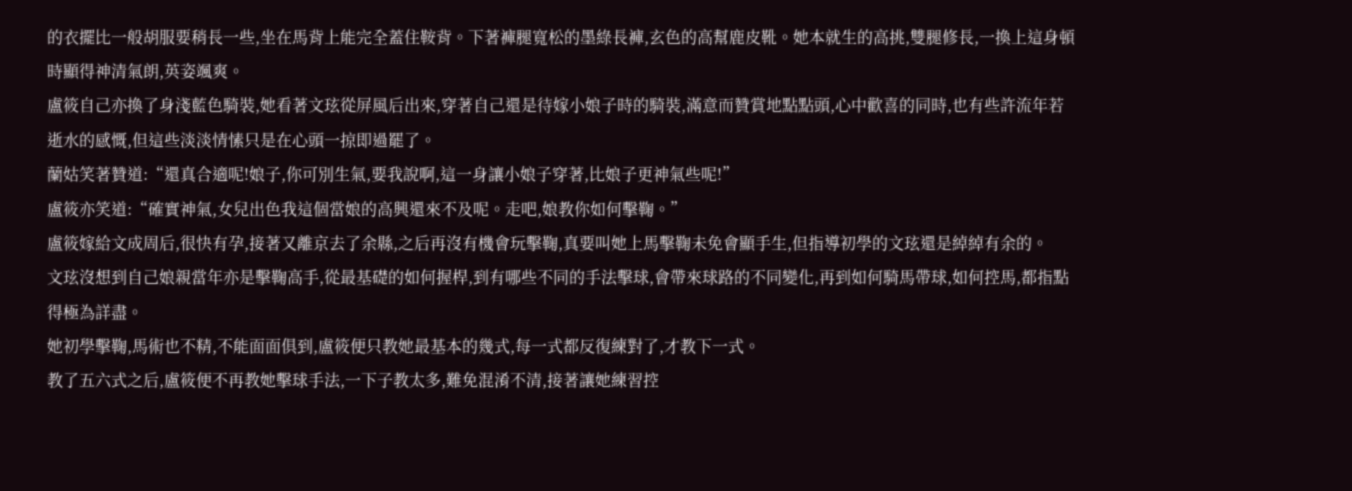的衣擺比一般胡服要稍長一些,坐在馬背上能完全蓋住鞍背。下著褲腿寬松的墨綠長褲,玄色的高幫鹿皮靴。她本就生的高挑,雙腿修長,一換上這身頓時顯得神清氣朗,英姿颯爽。
盧筱自己亦換了身淺藍色騎裝,她看著文玹從屏風后出來,穿著自己還是待嫁小娘子時的騎裝,滿意而贊賞地點點頭,心中歡喜的同時,也有些許流年若逝水的感慨,但這些淡淡情愫只是在心頭一掠即過罷了。
蘭姑笑著贊道:“還真合適呢!娘子,你可別生氣,要我說啊,這一身讓小娘子穿著,比娘子更神氣些呢!”
盧筱亦笑道:“確實神氣,女兒出色我這個當娘的高興還來不及呢。走吧,娘教你如何擊鞠。”
盧筱嫁給文成周后,很快有孕,接著又離京去了余縣,之后再沒有機會玩擊鞠,真要叫她上馬擊鞠未免會顯手生,但指導初學的文玹還是綽綽有余的。
文玹沒想到自己娘親當年亦是擊鞠高手,從最基礎的如何握桿,到有哪些不同的手法擊球,會帶來球路的不同變化,再到如何騎馬帶球,如何控馬,都指點得極為詳盡。
她初學擊鞠,馬術也不精,不能面面俱到,盧筱便只教她最基本的幾式,每一式都反復練對了,才教下一式。
教了五六式之后,盧筱便不再教她擊球手法,一下子教太多,難免混淆不清,接著讓她練習控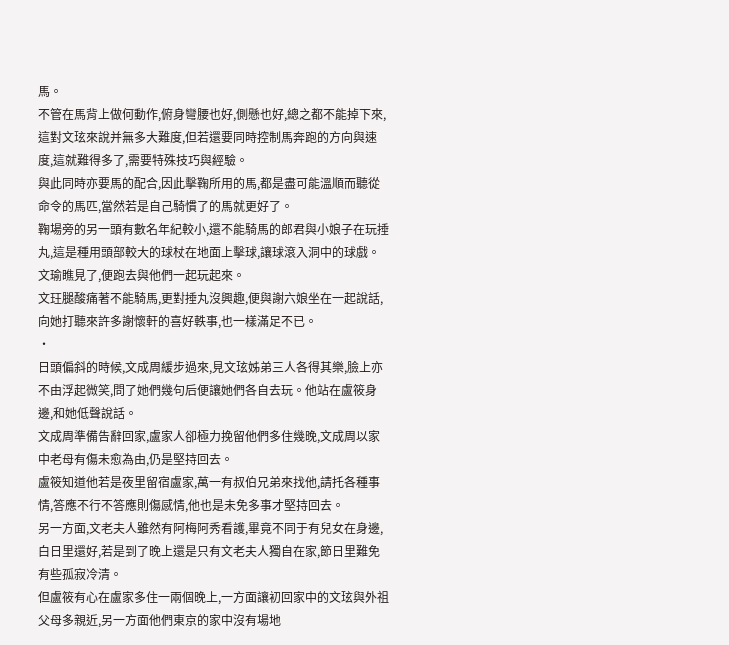馬。
不管在馬背上做何動作,俯身彎腰也好,側懸也好,總之都不能掉下來,這對文玹來說并無多大難度,但若還要同時控制馬奔跑的方向與速度,這就難得多了,需要特殊技巧與經驗。
與此同時亦要馬的配合,因此擊鞠所用的馬,都是盡可能溫順而聽從命令的馬匹,當然若是自己騎慣了的馬就更好了。
鞠場旁的另一頭有數名年紀較小,還不能騎馬的郎君與小娘子在玩捶丸,這是種用頭部較大的球杖在地面上擊球,讓球滾入洞中的球戲。文瑜瞧見了,便跑去與他們一起玩起來。
文玨腿酸痛著不能騎馬,更對捶丸沒興趣,便與謝六娘坐在一起說話,向她打聽來許多謝懷軒的喜好軼事,也一樣滿足不已。
·
日頭偏斜的時候,文成周緩步過來,見文玹姊弟三人各得其樂,臉上亦不由浮起微笑,問了她們幾句后便讓她們各自去玩。他站在盧筱身邊,和她低聲說話。
文成周準備告辭回家,盧家人卻極力挽留他們多住幾晚,文成周以家中老母有傷未愈為由,仍是堅持回去。
盧筱知道他若是夜里留宿盧家,萬一有叔伯兄弟來找他,請托各種事情,答應不行不答應則傷感情,他也是未免多事才堅持回去。
另一方面,文老夫人雖然有阿梅阿秀看護,畢竟不同于有兒女在身邊,白日里還好,若是到了晚上還是只有文老夫人獨自在家,節日里難免有些孤寂冷清。
但盧筱有心在盧家多住一兩個晚上,一方面讓初回家中的文玹與外祖父母多親近,另一方面他們東京的家中沒有場地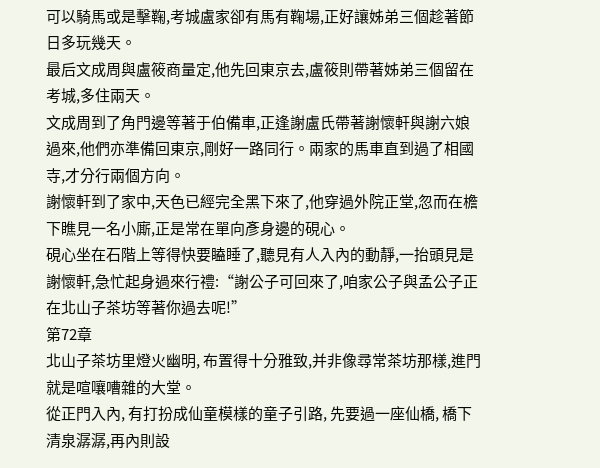可以騎馬或是擊鞠,考城盧家卻有馬有鞠場,正好讓姊弟三個趁著節日多玩幾天。
最后文成周與盧筱商量定,他先回東京去,盧筱則帶著姊弟三個留在考城,多住兩天。
文成周到了角門邊等著于伯備車,正逢謝盧氏帶著謝懷軒與謝六娘過來,他們亦準備回東京,剛好一路同行。兩家的馬車直到過了相國寺,才分行兩個方向。
謝懷軒到了家中,天色已經完全黑下來了,他穿過外院正堂,忽而在檐下瞧見一名小廝,正是常在單向彥身邊的硯心。
硯心坐在石階上等得快要瞌睡了,聽見有人入內的動靜,一抬頭見是謝懷軒,急忙起身過來行禮:“謝公子可回來了,咱家公子與孟公子正在北山子茶坊等著你過去呢!”
第72章
北山子茶坊里燈火幽明, 布置得十分雅致,并非像尋常茶坊那樣,進門就是喧嚷嘈雜的大堂。
從正門入內, 有打扮成仙童模樣的童子引路, 先要過一座仙橋, 橋下清泉潺潺,再內則設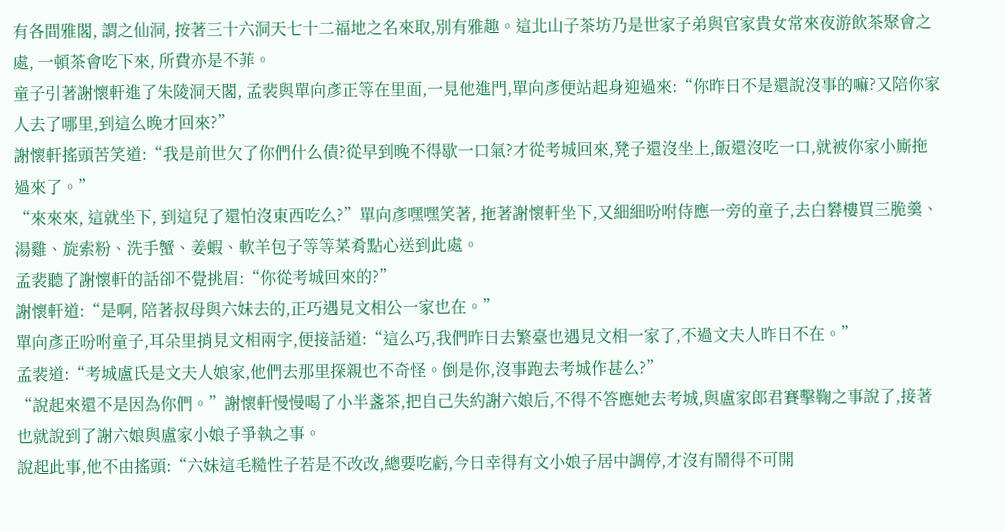有各間雅閣, 謂之仙洞, 按著三十六洞天七十二福地之名來取,別有雅趣。這北山子茶坊乃是世家子弟與官家貴女常來夜游飲茶聚會之處, 一頓茶會吃下來, 所費亦是不菲。
童子引著謝懷軒進了朱陵洞天閣, 孟裴與單向彥正等在里面,一見他進門,單向彥便站起身迎過來:“你昨日不是還說沒事的嘛?又陪你家人去了哪里,到這么晚才回來?”
謝懷軒搖頭苦笑道:“我是前世欠了你們什么債?從早到晚不得歇一口氣?才從考城回來,凳子還沒坐上,飯還沒吃一口,就被你家小廝拖過來了。”
“來來來, 這就坐下, 到這兒了還怕沒東西吃么?”單向彥嘿嘿笑著, 拖著謝懷軒坐下,又細細吩咐侍應一旁的童子,去白礬樓買三脆羹、湯雞、旋索粉、洗手蟹、姜蝦、軟羊包子等等菜肴點心送到此處。
孟裴聽了謝懷軒的話卻不覺挑眉:“你從考城回來的?”
謝懷軒道:“是啊, 陪著叔母與六妹去的,正巧遇見文相公一家也在。”
單向彥正吩咐童子,耳朵里捎見文相兩字,便接話道:“這么巧,我們昨日去繁臺也遇見文相一家了,不過文夫人昨日不在。”
孟裴道:“考城盧氏是文夫人娘家,他們去那里探親也不奇怪。倒是你,沒事跑去考城作甚么?”
“說起來還不是因為你們。”謝懷軒慢慢喝了小半盞茶,把自己失約謝六娘后,不得不答應她去考城,與盧家郎君賽擊鞠之事說了,接著也就說到了謝六娘與盧家小娘子爭執之事。
說起此事,他不由搖頭:“六妹這毛糙性子若是不改改,總要吃虧,今日幸得有文小娘子居中調停,才沒有鬧得不可開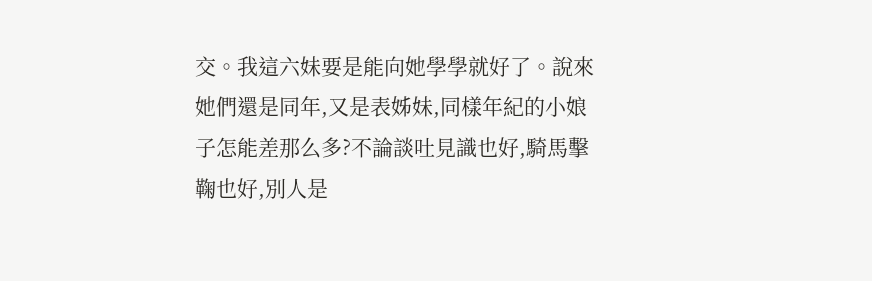交。我這六妹要是能向她學學就好了。說來她們還是同年,又是表姊妹,同樣年紀的小娘子怎能差那么多?不論談吐見識也好,騎馬擊鞠也好,別人是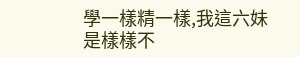學一樣精一樣,我這六妹是樣樣不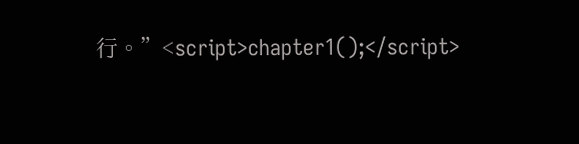行。”<script>chapter1();</script>